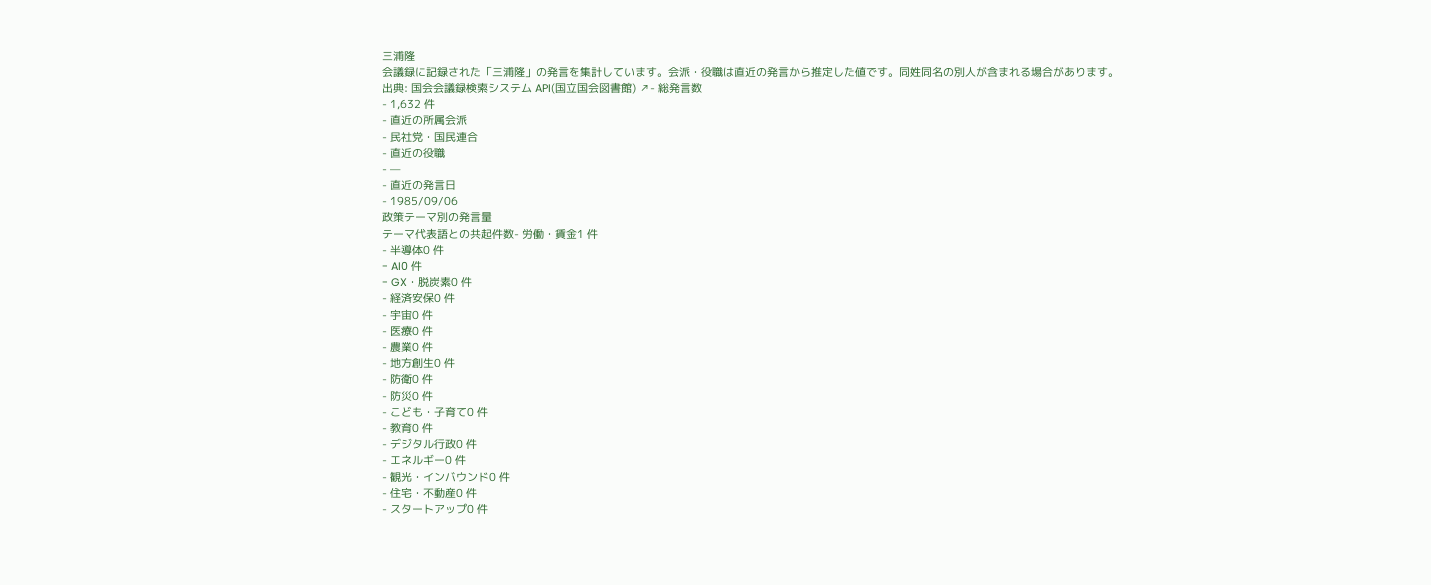三浦隆
会議録に記録された「三浦隆」の発言を集計しています。会派・役職は直近の発言から推定した値です。同姓同名の別人が含まれる場合があります。
出典: 国会会議録検索システム API(国立国会図書館) ↗- 総発言数
- 1,632 件
- 直近の所属会派
- 民社党・国民連合
- 直近の役職
- —
- 直近の発言日
- 1985/09/06
政策テーマ別の発言量
テーマ代表語との共起件数- 労働・賃金1 件
- 半導体0 件
- AI0 件
- GX・脱炭素0 件
- 経済安保0 件
- 宇宙0 件
- 医療0 件
- 農業0 件
- 地方創生0 件
- 防衛0 件
- 防災0 件
- こども・子育て0 件
- 教育0 件
- デジタル行政0 件
- エネルギー0 件
- 観光・インバウンド0 件
- 住宅・不動産0 件
- スタートアップ0 件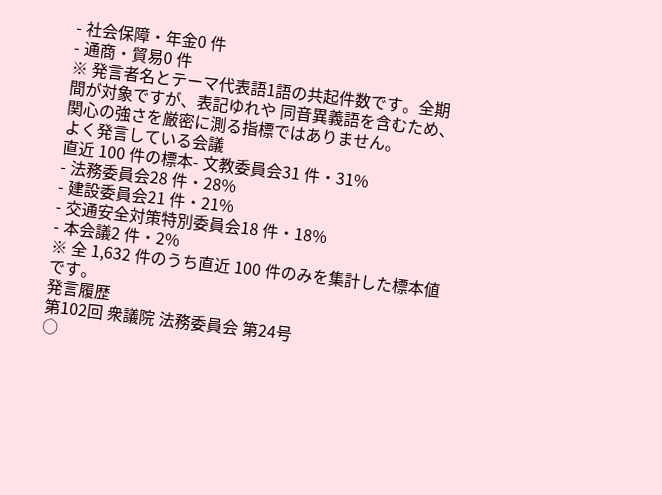- 社会保障・年金0 件
- 通商・貿易0 件
※ 発言者名とテーマ代表語1語の共起件数です。全期間が対象ですが、表記ゆれや 同音異義語を含むため、関心の強さを厳密に測る指標ではありません。
よく発言している会議
直近 100 件の標本- 文教委員会31 件・31%
- 法務委員会28 件・28%
- 建設委員会21 件・21%
- 交通安全対策特別委員会18 件・18%
- 本会議2 件・2%
※ 全 1,632 件のうち直近 100 件のみを集計した標本値です。
発言履歴
第102回 衆議院 法務委員会 第24号
○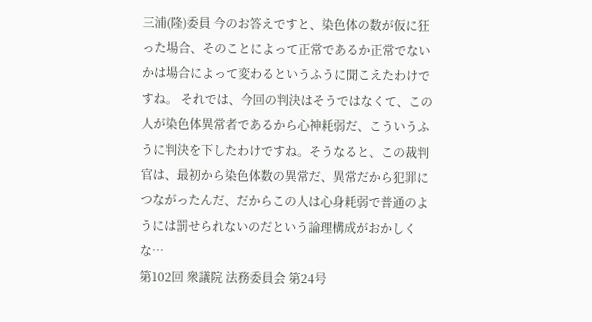三浦(隆)委員 今のお答えですと、染色体の数が仮に狂った場合、そのことによって正常であるか正常でないかは場合によって変わるというふうに聞こえたわけですね。 それでは、今回の判決はそうではなくて、この人が染色体異常者であるから心神耗弱だ、こういうふうに判決を下したわけですね。そうなると、この裁判官は、最初から染色体数の異常だ、異常だから犯罪につながったんだ、だからこの人は心身耗弱で普通のようには罰せられないのだという論理構成がおかしくな…
第102回 衆議院 法務委員会 第24号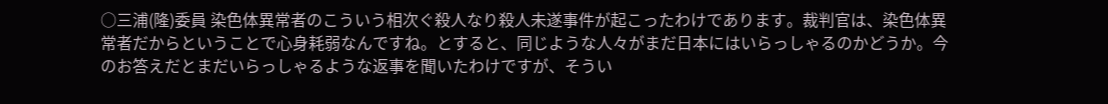○三浦(隆)委員 染色体異常者のこういう相次ぐ殺人なり殺人未遂事件が起こったわけであります。裁判官は、染色体異常者だからということで心身耗弱なんですね。とすると、同じような人々がまだ日本にはいらっしゃるのかどうか。今のお答えだとまだいらっしゃるような返事を聞いたわけですが、そうい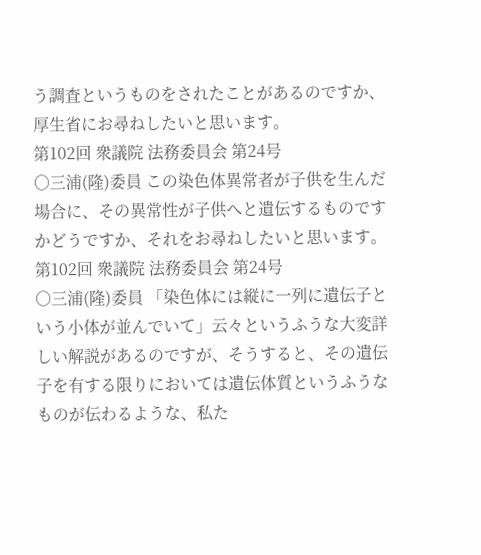う調査というものをされたことがあるのですか、厚生省にお尋ねしたいと思います。
第102回 衆議院 法務委員会 第24号
○三浦(隆)委員 この染色体異常者が子供を生んだ場合に、その異常性が子供へと遺伝するものですかどうですか、それをお尋ねしたいと思います。
第102回 衆議院 法務委員会 第24号
○三浦(隆)委員 「染色体には縦に一列に遺伝子という小体が並んでいて」云々というふうな大変詳しい解説があるのですが、そうすると、その遺伝子を有する限りにおいては遺伝体質というふうなものが伝わるような、私た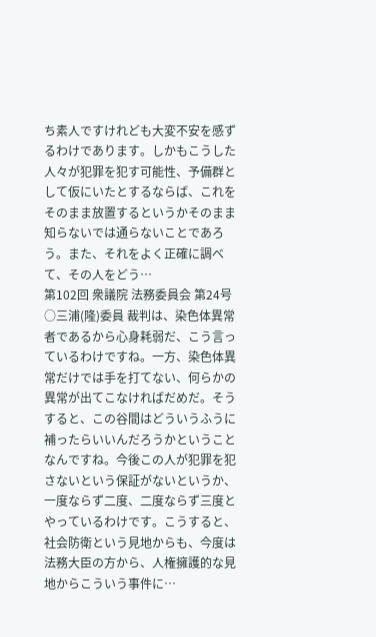ち素人ですけれども大変不安を感ずるわけであります。しかもこうした人々が犯罪を犯す可能性、予備群として仮にいたとするならば、これをそのまま放置するというかそのまま知らないでは通らないことであろう。また、それをよく正確に調べて、その人をどう…
第102回 衆議院 法務委員会 第24号
○三浦(隆)委員 裁判は、染色体異常者であるから心身耗弱だ、こう言っているわけですね。一方、染色体異常だけでは手を打てない、何らかの異常が出てこなければだめだ。そうすると、この谷間はどういうふうに補ったらいいんだろうかということなんですね。今後この人が犯罪を犯さないという保証がないというか、一度ならず二度、二度ならず三度とやっているわけです。こうすると、社会防衛という見地からも、今度は法務大臣の方から、人権擁護的な見地からこういう事件に…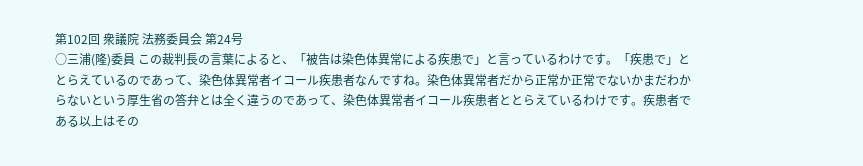第102回 衆議院 法務委員会 第24号
○三浦(隆)委員 この裁判長の言葉によると、「被告は染色体異常による疾患で」と言っているわけです。「疾患で」ととらえているのであって、染色体異常者イコール疾患者なんですね。染色体異常者だから正常か正常でないかまだわからないという厚生省の答弁とは全く違うのであって、染色体異常者イコール疾患者ととらえているわけです。疾患者である以上はその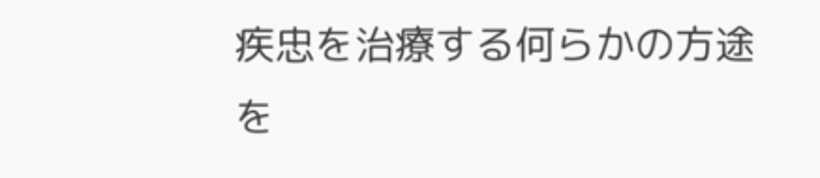疾忠を治療する何らかの方途を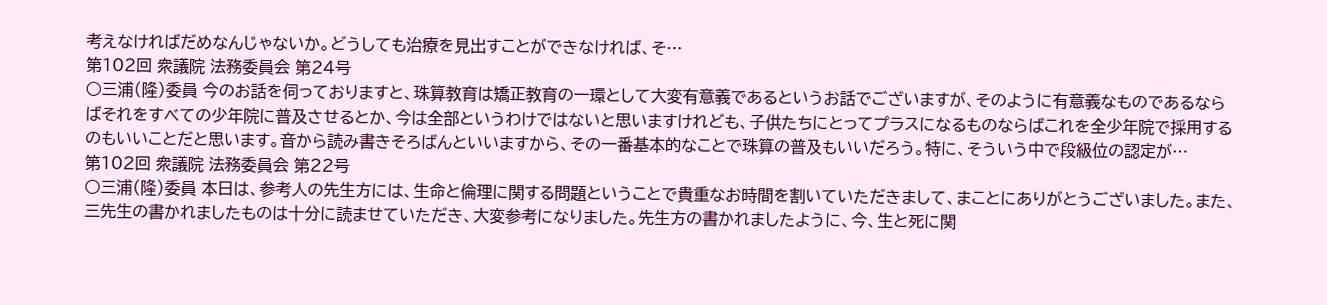考えなければだめなんじゃないか。どうしても治療を見出すことができなければ、そ…
第102回 衆議院 法務委員会 第24号
○三浦(隆)委員 今のお話を伺っておりますと、珠算教育は矯正教育の一環として大変有意義であるというお話でございますが、そのように有意義なものであるならばそれをすべての少年院に普及させるとか、今は全部というわけではないと思いますけれども、子供たちにとってプラスになるものならばこれを全少年院で採用するのもいいことだと思います。音から読み書きそろばんといいますから、その一番基本的なことで珠算の普及もいいだろう。特に、そういう中で段級位の認定が…
第102回 衆議院 法務委員会 第22号
○三浦(隆)委員 本日は、参考人の先生方には、生命と倫理に関する問題ということで貴重なお時間を割いていただきまして、まことにありがとうございました。また、三先生の書かれましたものは十分に読ませていただき、大変参考になりました。先生方の書かれましたように、今、生と死に関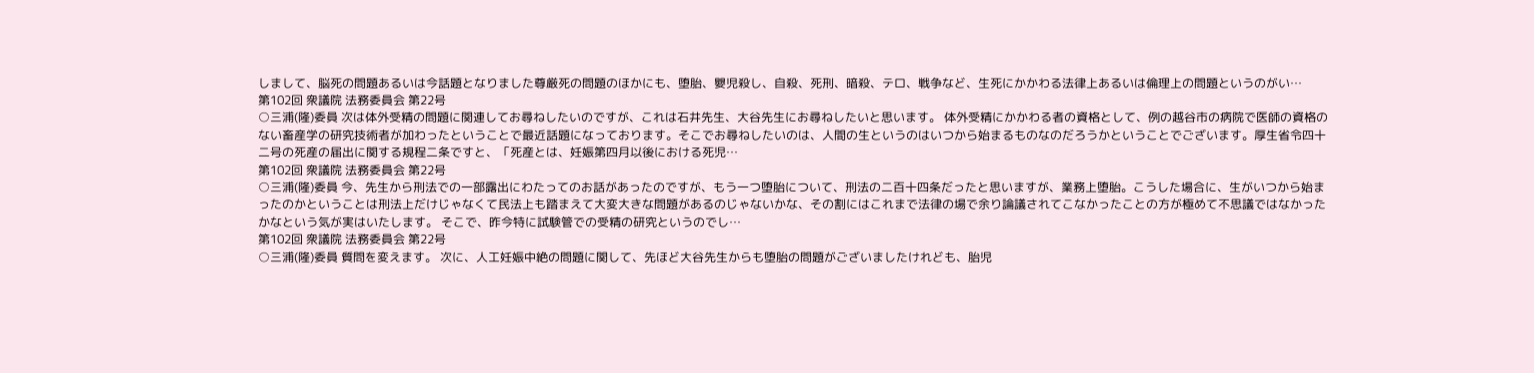しまして、脳死の問題あるいは今話題となりました尊厳死の問題のほかにも、堕胎、嬰児殺し、自殺、死刑、暗殺、テロ、戦争など、生死にかかわる法律上あるいは倫理上の問題というのがい…
第102回 衆議院 法務委員会 第22号
○三浦(隆)委員 次は体外受精の問題に関連してお尋ねしたいのですが、これは石井先生、大谷先生にお尋ねしたいと思います。 体外受精にかかわる者の資格として、例の越谷市の病院で医師の資格のない畜産学の研究技術者が加わったということで最近話題になっております。そこでお尋ねしたいのは、人間の生というのはいつから始まるものなのだろうかということでございます。厚生省令四十二号の死産の届出に関する規程二条ですと、「死産とは、妊娠第四月以後における死児…
第102回 衆議院 法務委員会 第22号
○三浦(隆)委員 今、先生から刑法での一部露出にわたってのお話があったのですが、もう一つ堕胎について、刑法の二百十四条だったと思いますが、業務上堕胎。こうした場合に、生がいつから始まったのかということは刑法上だけじゃなくて民法上も踏まえて大変大きな問題があるのじゃないかな、その割にはこれまで法律の場で余り論議されてこなかったことの方が極めて不思議ではなかったかなという気が実はいたします。 そこで、昨今特に試験管での受精の研究というのでし…
第102回 衆議院 法務委員会 第22号
○三浦(隆)委員 質問を変えます。 次に、人工妊娠中絶の問題に関して、先ほど大谷先生からも堕胎の問題がございましたけれども、胎児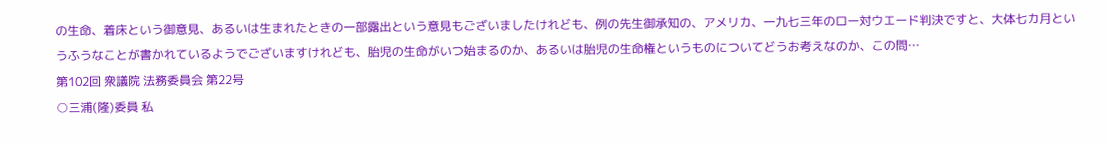の生命、着床という御意見、あるいは生まれたときの一部露出という意見もございましたけれども、例の先生御承知の、アメリカ、一九七三年のロー対ウエード判決ですと、大体七カ月というふうなことが書かれているようでございますけれども、胎児の生命がいつ始まるのか、あるいは胎児の生命権というものについてどうお考えなのか、この問…
第102回 衆議院 法務委員会 第22号
○三浦(隆)委員 私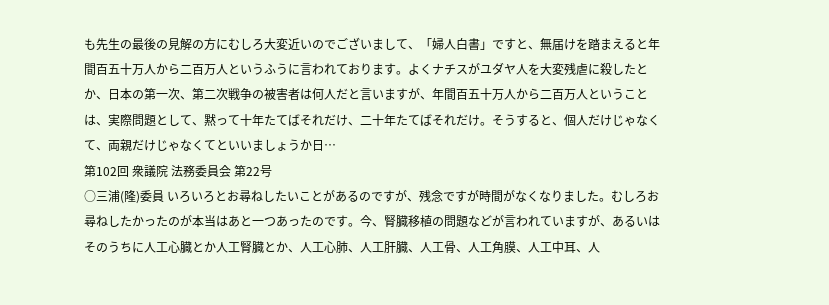も先生の最後の見解の方にむしろ大変近いのでございまして、「婦人白書」ですと、無届けを踏まえると年間百五十万人から二百万人というふうに言われております。よくナチスがユダヤ人を大変残虐に殺したとか、日本の第一次、第二次戦争の被害者は何人だと言いますが、年間百五十万人から二百万人ということは、実際問題として、黙って十年たてばそれだけ、二十年たてばそれだけ。そうすると、個人だけじゃなくて、両親だけじゃなくてといいましょうか日…
第102回 衆議院 法務委員会 第22号
○三浦(隆)委員 いろいろとお尋ねしたいことがあるのですが、残念ですが時間がなくなりました。むしろお尋ねしたかったのが本当はあと一つあったのです。今、腎臓移植の問題などが言われていますが、あるいはそのうちに人工心臓とか人工腎臓とか、人工心肺、人工肝臓、人工骨、人工角膜、人工中耳、人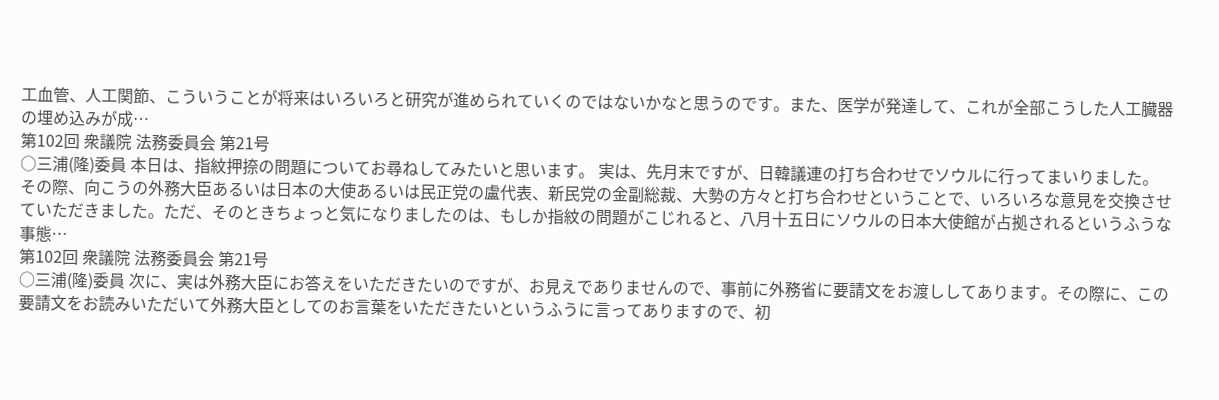工血管、人工関節、こういうことが将来はいろいろと研究が進められていくのではないかなと思うのです。また、医学が発達して、これが全部こうした人工臓器の埋め込みが成…
第102回 衆議院 法務委員会 第21号
○三浦(隆)委員 本日は、指紋押捺の問題についてお尋ねしてみたいと思います。 実は、先月末ですが、日韓議連の打ち合わせでソウルに行ってまいりました。その際、向こうの外務大臣あるいは日本の大使あるいは民正党の盧代表、新民党の金副総裁、大勢の方々と打ち合わせということで、いろいろな意見を交換させていただきました。ただ、そのときちょっと気になりましたのは、もしか指紋の問題がこじれると、八月十五日にソウルの日本大使館が占拠されるというふうな事態…
第102回 衆議院 法務委員会 第21号
○三浦(隆)委員 次に、実は外務大臣にお答えをいただきたいのですが、お見えでありませんので、事前に外務省に要請文をお渡ししてあります。その際に、この要請文をお読みいただいて外務大臣としてのお言葉をいただきたいというふうに言ってありますので、初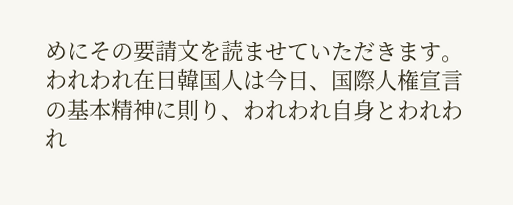めにその要請文を読ませていただきます。 われわれ在日韓国人は今日、国際人権宣言の基本精神に則り、われわれ自身とわれわれ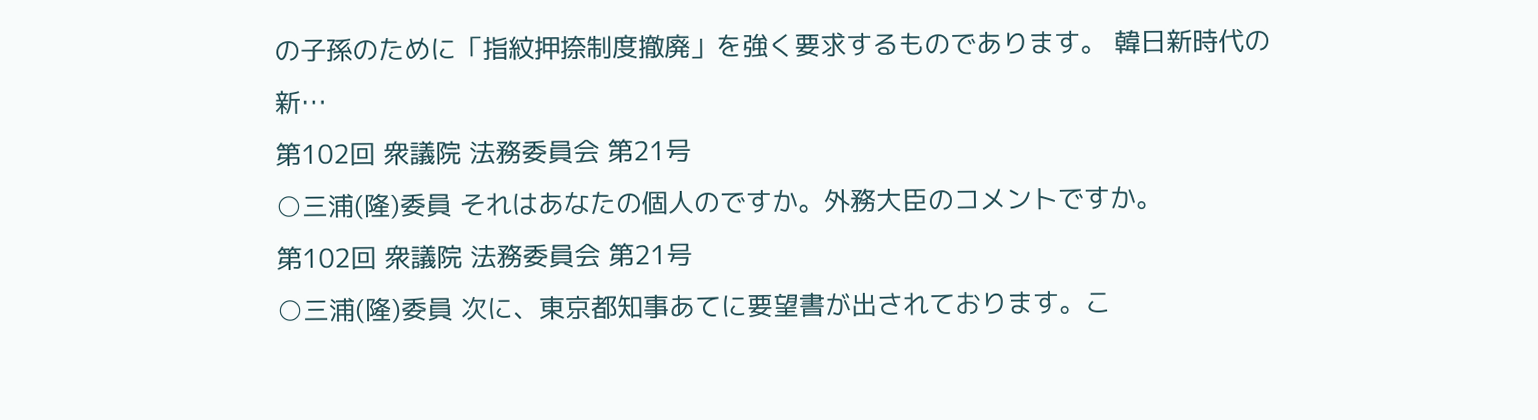の子孫のために「指紋押捺制度撤廃」を強く要求するものであります。 韓日新時代の新…
第102回 衆議院 法務委員会 第21号
○三浦(隆)委員 それはあなたの個人のですか。外務大臣のコメントですか。
第102回 衆議院 法務委員会 第21号
○三浦(隆)委員 次に、東京都知事あてに要望書が出されております。こ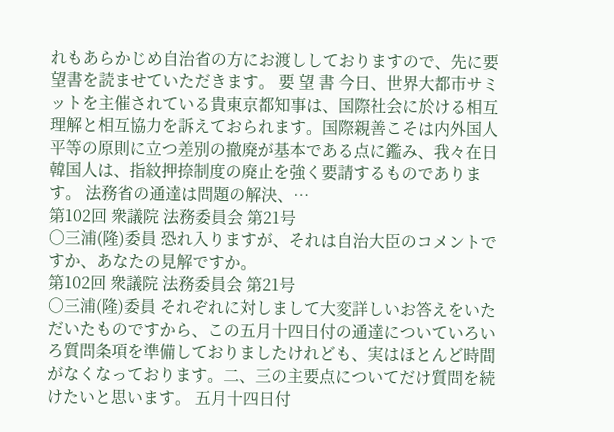れもあらかじめ自治省の方にお渡ししておりますので、先に要望書を読ませていただきます。 要 望 書 今日、世界大都市サミットを主催されている貴東京都知事は、国際社会に於ける相互理解と相互協力を訴えておられます。国際親善こそは内外国人平等の原則に立つ差別の撤廃が基本である点に鑑み、我々在日韓国人は、指紋押捺制度の廃止を強く要請するものであります。 法務省の通達は問題の解決、…
第102回 衆議院 法務委員会 第21号
○三浦(隆)委員 恐れ入りますが、それは自治大臣のコメントですか、あなたの見解ですか。
第102回 衆議院 法務委員会 第21号
○三浦(隆)委員 それぞれに対しまして大変詳しいお答えをいただいたものですから、この五月十四日付の通達についていろいろ質問条項を準備しておりましたけれども、実はほとんど時間がなくなっております。二、三の主要点についてだけ質問を続けたいと思います。 五月十四日付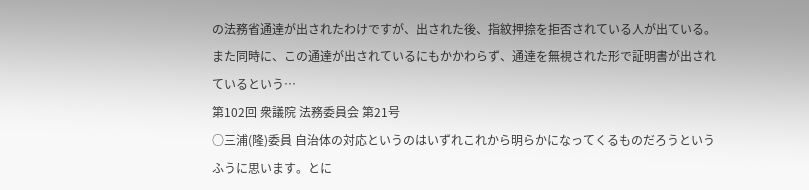の法務省通達が出されたわけですが、出された後、指紋押捺を拒否されている人が出ている。また同時に、この通達が出されているにもかかわらず、通達を無視された形で証明書が出されているという…
第102回 衆議院 法務委員会 第21号
○三浦(隆)委員 自治体の対応というのはいずれこれから明らかになってくるものだろうというふうに思います。とに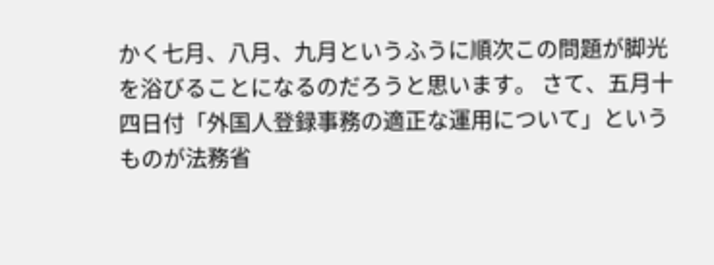かく七月、八月、九月というふうに順次この問題が脚光を浴びることになるのだろうと思います。 さて、五月十四日付「外国人登録事務の適正な運用について」というものが法務省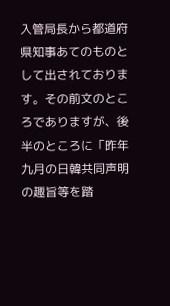入管局長から都道府県知事あてのものとして出されております。その前文のところでありますが、後半のところに「昨年九月の日韓共同声明の趣旨等を踏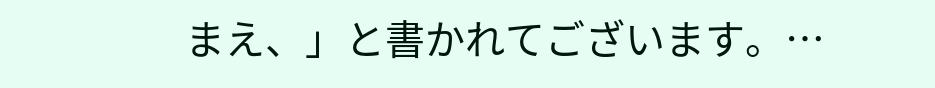まえ、」と書かれてございます。…